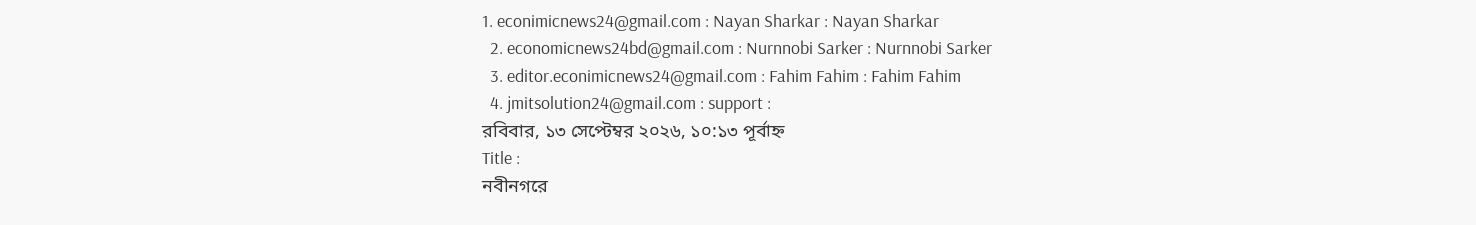1. econimicnews24@gmail.com : Nayan Sharkar : Nayan Sharkar
  2. economicnews24bd@gmail.com : Nurnnobi Sarker : Nurnnobi Sarker
  3. editor.econimicnews24@gmail.com : Fahim Fahim : Fahim Fahim
  4. jmitsolution24@gmail.com : support :
রবিবার, ১৩ সেপ্টেম্বর ২০২৬, ১০:১৩ পূর্বাহ্ন
Title :
নবীনগরে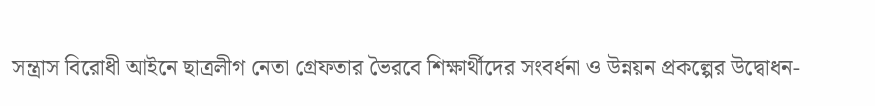সন্ত্রাস বিরোধী আইনে ছাত্রলীগ নেতা গ্রেফতার ভৈরবে শিক্ষার্থীদের সংবর্ধনা ও উন্নয়ন প্রকল্পের উদ্বোধন-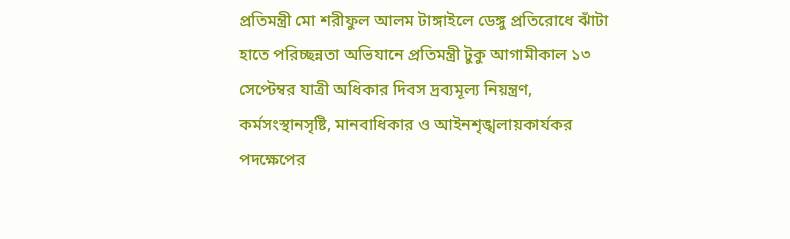প্রতিমন্ত্রী মো শরীফুল আলম টাঙ্গাইলে ডেঙ্গু প্রতিরোধে ঝাঁটা হাতে পরিচ্ছন্নতা অভিযানে প্রতিমন্ত্রী টুকু আগামীকাল ১৩ সেপ্টেম্বর যাত্রী অধিকার দিবস দ্রব্যমূল্য নিয়ন্ত্রণ, কর্মসংস্থানসৃষ্টি, মানবাধিকার ও আইনশৃঙ্খলায়কার্যকর পদক্ষেপের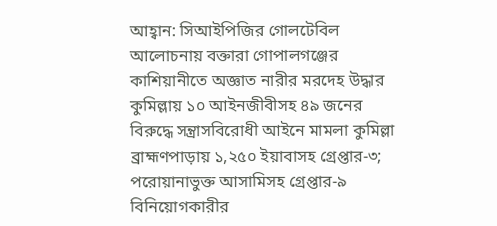আহ্বান: সিআইপিজির গোলটেবিল আলোচনায় বক্তারা গোপালগঞ্জের কাশিয়ানীতে অজ্ঞাত নারীর মরদেহ উদ্ধার কুমিল্লায় ১০ আইনজীবীসহ ৪৯ জনের বিরুদ্ধে সন্ত্রাসবিরোধী আইনে মামলা কুমিল্লা ব্রাহ্মণপাড়ায় ১,২৫০ ইয়াবাসহ গ্রেপ্তার-৩; পরোয়ানাভুক্ত আসামিসহ গ্রেপ্তার-৯ বিনিয়োগকারীর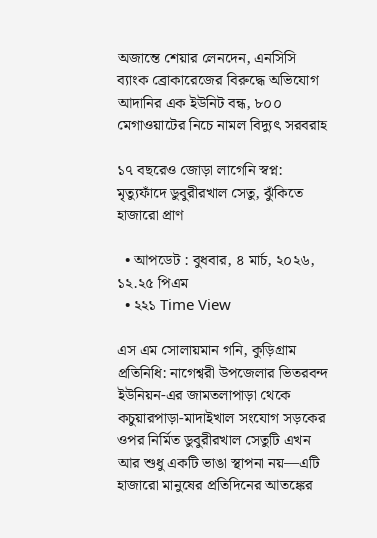অজান্তে শেয়ার লেনদেন, এনসিসি ব্যাংক ব্রোকারেজের বিরুদ্ধে অভিযোগ আদানির এক ইউনিট বন্ধ, ৮০০ মেগাওয়াটের নিচে নামল বিদ্যুৎ সরবরাহ

১৭ বছরেও জোড়া লাগেনি স্বপ্ন: মৃত্যুফাঁদে ডুবুরীরখাল সেতু, ঝুঁকিতে হাজারো প্রাণ

  • আপডেট : বুধবার, ৪ মার্চ, ২০২৬, ১২.২৫ পিএম
  • ২২১ Time View

এস এম সোলায়মান গনি, কুড়িগ্রাম প্রতিনিধি: নাগেশ্বরী উপজেলার ভিতরবন্দ ইউনিয়ন-এর জামতলাপাড়া থেকে কচুয়ারপাড়া-মাদাইখাল সংযোগ সড়কের ওপর নির্মিত ডুবুরীরখাল সেতুটি এখন আর শুধু একটি ভাঙা স্থাপনা নয়—এটি হাজারো মানুষের প্রতিদিনের আতঙ্কের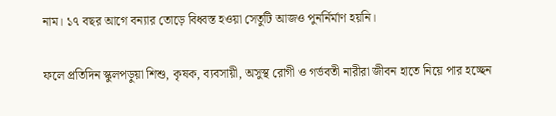নাম। ১৭ বছর আগে বন্যার তোড়ে বিধ্বস্ত হওয়া সেতুটি আজও পুনর্নির্মাণ হয়নি।

ফলে প্রতিদিন স্কুলপড়ুয়া শিশু, কৃষক, ব্যবসায়ী, অসুস্থ রোগী ও গর্ভবতী নারীরা জীবন হাতে নিয়ে পার হচ্ছেন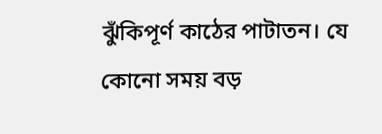ঝুঁকিপূর্ণ কাঠের পাটাতন। যে কোনো সময় বড়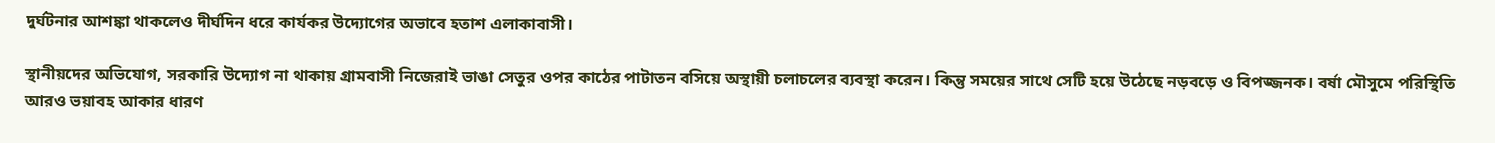দুর্ঘটনার আশঙ্কা থাকলেও দীর্ঘদিন ধরে কার্যকর উদ্যোগের অভাবে হতাশ এলাকাবাসী।

স্থানীয়দের অভিযোগ, সরকারি উদ্যোগ না থাকায় গ্রামবাসী নিজেরাই ভাঙা সেতুর ওপর কাঠের পাটাতন বসিয়ে অস্থায়ী চলাচলের ব্যবস্থা করেন। কিন্তু সময়ের সাথে সেটি হয়ে উঠেছে নড়বড়ে ও বিপজ্জনক। বর্ষা মৌসুমে পরিস্থিতি আরও ভয়াবহ আকার ধারণ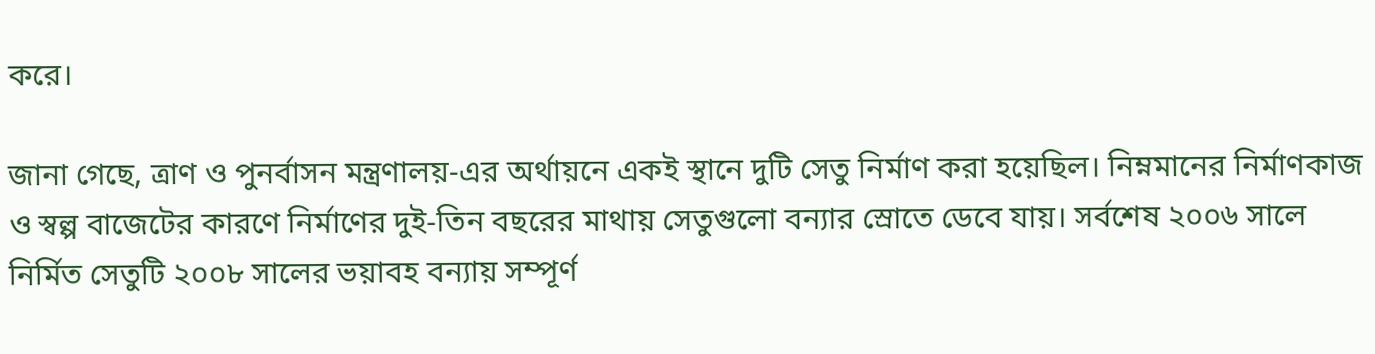করে।

জানা গেছে, ত্রাণ ও পুনর্বাসন মন্ত্রণালয়-এর অর্থায়নে একই স্থানে দুটি সেতু নির্মাণ করা হয়েছিল। নিম্নমানের নির্মাণকাজ ও স্বল্প বাজেটের কারণে নির্মাণের দুই-তিন বছরের মাথায় সেতুগুলো বন্যার স্রোতে ডেবে যায়। সর্বশেষ ২০০৬ সালে নির্মিত সেতুটি ২০০৮ সালের ভয়াবহ বন্যায় সম্পূর্ণ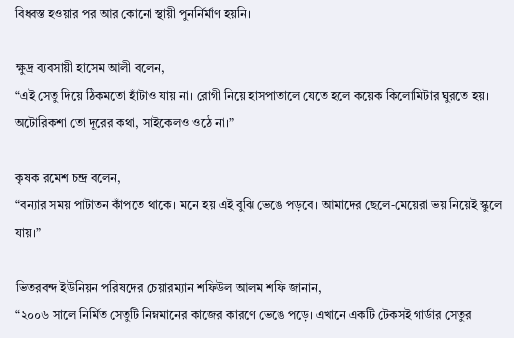বিধ্বস্ত হওয়ার পর আর কোনো স্থায়ী পুনর্নির্মাণ হয়নি।

ক্ষুদ্র ব্যবসায়ী হাসেম আলী বলেন,
“এই সেতু দিয়ে ঠিকমতো হাঁটাও যায় না। রোগী নিয়ে হাসপাতালে যেতে হলে কয়েক কিলোমিটার ঘুরতে হয়। অটোরিকশা তো দূরের কথা, সাইকেলও ওঠে না।”

কৃষক রমেশ চন্দ্র বলেন,
“বন্যার সময় পাটাতন কাঁপতে থাকে। মনে হয় এই বুঝি ভেঙে পড়বে। আমাদের ছেলে-মেয়েরা ভয় নিয়েই স্কুলে যায়।”

ভিতরবন্দ ইউনিয়ন পরিষদের চেয়ারম্যান শফিউল আলম শফি জানান,
“২০০৬ সালে নির্মিত সেতুটি নিম্নমানের কাজের কারণে ভেঙে পড়ে। এখানে একটি টেকসই গার্ডার সেতুর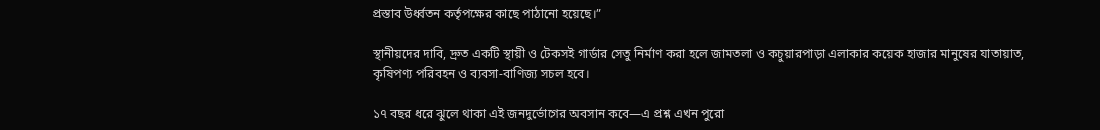প্রস্তাব উর্ধ্বতন কর্তৃপক্ষের কাছে পাঠানো হয়েছে।”

স্থানীয়দের দাবি, দ্রুত একটি স্থায়ী ও টেকসই গার্ডার সেতু নির্মাণ করা হলে জামতলা ও কচুয়ারপাড়া এলাকার কয়েক হাজার মানুষের যাতায়াত, কৃষিপণ্য পরিবহন ও ব্যবসা-বাণিজ্য সচল হবে।

১৭ বছর ধরে ঝুলে থাকা এই জনদুর্ভোগের অবসান কবে—এ প্রশ্ন এখন পুরো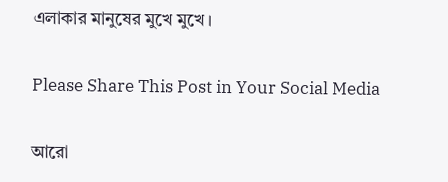এলাকার মানুষের মুখে মুখে।

Please Share This Post in Your Social Media

আরো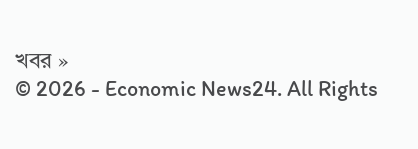খবর »
© 2026 - Economic News24. All Rights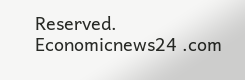Reserved.
Economicnews24 .com